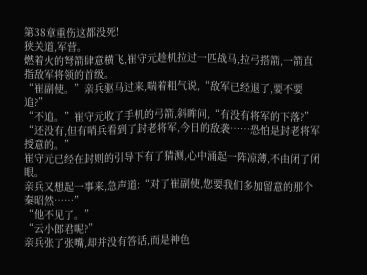第38章重伤这都没死!
狭关道,军营。
燃着火的弩箭肆意横飞,崔守元趁机拉过一匹战马,拉弓搭箭,一箭直指敌军将领的首级。
“崔副使。”亲兵驱马过来,喘着粗气说,“敌军已经退了,要不要追?”
“不追。”崔守元收了手机的弓箭,斜眸问,“有没有将军的下落?”
“还没有,但有哨兵看到了封老将军,今日的敌袭……恐怕是封老将军授意的。”
崔守元已经在封则的引导下有了猜测,心中涌起一阵凉薄,不由闭了闭眼。
亲兵又想起一事来,急声道:“对了崔副使,您要我们多加留意的那个秦昭然……”
“他不见了。”
“云小郎君呢?”
亲兵张了张嘴,却并没有答话,而是神色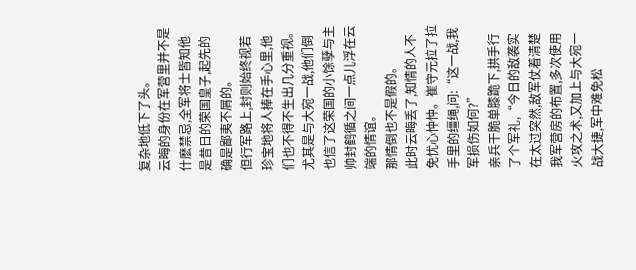复杂地低下了头。
云晦的身份在军营里并不是什麽禁忌,全军将士皆知他是昔日的荣国皇子,起先的确是鄙夷不屑的。
但行军路上,封则始终视若珍宝地将人捧在手心里,他们也不得不生出几分重视。
尤其是与大宛一战,他们倒也信了这荣国的小馀孽与主帅封鹤循之间一点儿浮在云端的情谊。
那情倒也不是假的。
此时云晦丢了,知情的人不免忧心忡忡。崔守元拉了拉手里的缰绳,问:“这一战,我军损伤如何?”
亲兵干脆单膝跪下,拱手行了个军礼,“今日的敌袭实在太过突然,敌军仗着清楚我军营房的布置,多次使用火攻之术,又加上与大宛一战大捷,军中难免松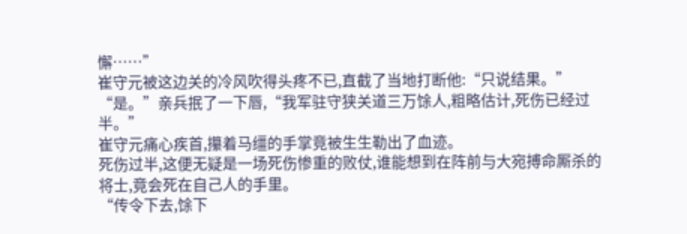懈……”
崔守元被这边关的冷风吹得头疼不已,直截了当地打断他:“只说结果。”
“是。”亲兵抿了一下唇,“我军驻守狭关道三万馀人,粗略估计,死伤已经过半。”
崔守元痛心疾首,攥着马缰的手掌竟被生生勒出了血迹。
死伤过半,这便无疑是一场死伤惨重的败仗,谁能想到在阵前与大宛搏命厮杀的将士,竟会死在自己人的手里。
“传令下去,馀下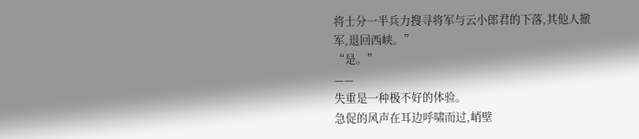将士分一半兵力搜寻将军与云小郎君的下落,其他人撤军,退回西峡。”
“是。”
——
失重是一种极不好的体验。
急促的风声在耳边呼啸而过,峭壁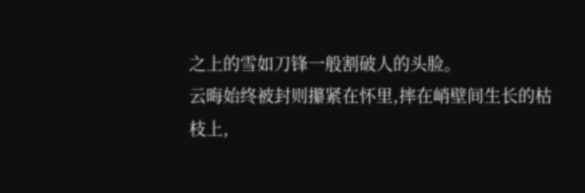之上的雪如刀锋一般割破人的头脸。
云晦始终被封则攥紧在怀里,摔在峭壁间生长的枯枝上,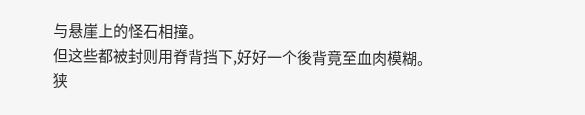与悬崖上的怪石相撞。
但这些都被封则用脊背挡下,好好一个後背竟至血肉模糊。
狭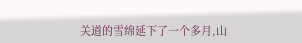关道的雪绵延下了一个多月,山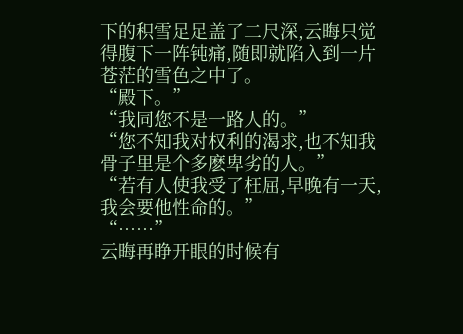下的积雪足足盖了二尺深,云晦只觉得腹下一阵钝痛,随即就陷入到一片苍茫的雪色之中了。
“殿下。”
“我同您不是一路人的。”
“您不知我对权利的渴求,也不知我骨子里是个多麽卑劣的人。”
“若有人使我受了枉屈,早晚有一天,我会要他性命的。”
“……”
云晦再睁开眼的时候有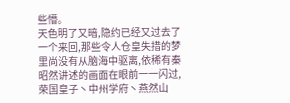些懵。
天色明了又暗,隐约已经又过去了一个来回,那些令人仓皇失措的梦里尚没有从脑海中驱离,依稀有秦昭然讲述的画面在眼前一一闪过,荣国皇子丶中州学府丶燕然山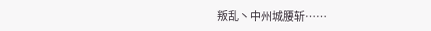叛乱丶中州城腰斩……